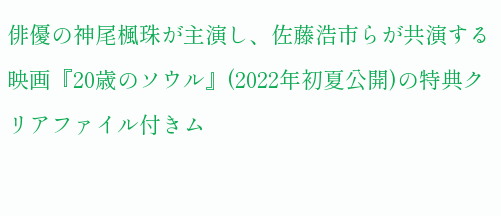俳優の神尾楓珠が主演し、佐藤浩市らが共演する映画『20歳のソウル』(2022年初夏公開)の特典クリアファイル付きム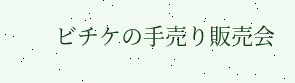ビチケの手売り販売会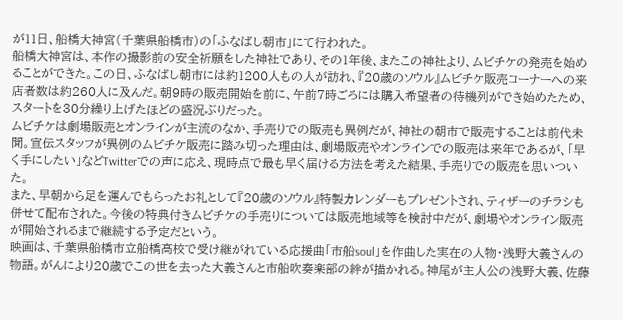が11日、船橋大神宮(千葉県船橋市)の「ふなばし朝市」にて行われた。
船橋大神宮は、本作の撮影前の安全祈願をした神社であり、その1年後、またこの神社より、ムビチケの発売を始めることができた。この日、ふなばし朝市には約1200人もの人が訪れ、『20歳のソウル』ムビチケ販売コーナーへの来店者数は約260人に及んだ。朝9時の販売開始を前に、午前7時ごろには購入希望者の待機列ができ始めたため、スタートを30分繰り上げたほどの盛況ぶりだった。
ムビチケは劇場販売とオンラインが主流のなか、手売りでの販売も異例だが、神社の朝市で販売することは前代未聞。宣伝スタッフが異例のムビチケ販売に踏み切った理由は、劇場販売やオンラインでの販売は来年であるが、「早く手にしたい」などTwitterでの声に応え、現時点で最も早く届ける方法を考えた結果、手売りでの販売を思いついた。
また、早朝から足を運んでもらったお礼として『20歳のソウル』特製カレンダーもプレゼントされ、ティザーのチラシも併せて配布された。今後の特典付きムビチケの手売りについては販売地域等を検討中だが、劇場やオンライン販売が開始されるまで継続する予定だという。
映画は、千葉県船橋市立船橋高校で受け継がれている応援曲「市船soul」を作曲した実在の人物・浅野大義さんの物語。がんにより20歳でこの世を去った大義さんと市船吹奏楽部の絆が描かれる。神尾が主人公の浅野大義、佐藤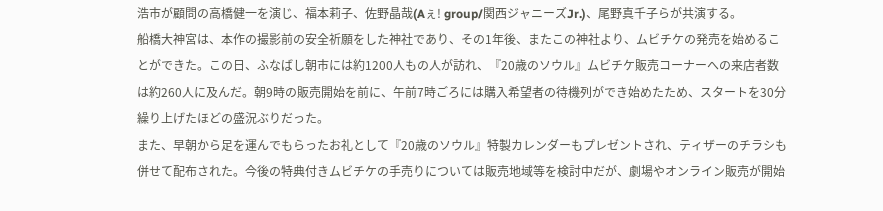浩市が顧問の高橋健一を演じ、福本莉子、佐野晶哉(Aぇ! group/関西ジャニーズJr.)、尾野真千子らが共演する。
船橋大神宮は、本作の撮影前の安全祈願をした神社であり、その1年後、またこの神社より、ムビチケの発売を始めることができた。この日、ふなばし朝市には約1200人もの人が訪れ、『20歳のソウル』ムビチケ販売コーナーへの来店者数は約260人に及んだ。朝9時の販売開始を前に、午前7時ごろには購入希望者の待機列ができ始めたため、スタートを30分繰り上げたほどの盛況ぶりだった。
また、早朝から足を運んでもらったお礼として『20歳のソウル』特製カレンダーもプレゼントされ、ティザーのチラシも併せて配布された。今後の特典付きムビチケの手売りについては販売地域等を検討中だが、劇場やオンライン販売が開始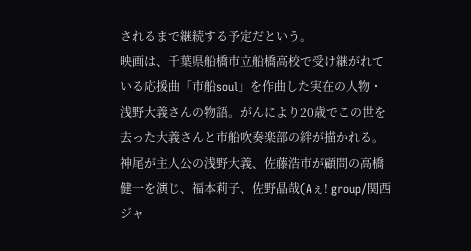されるまで継続する予定だという。
映画は、千葉県船橋市立船橋高校で受け継がれている応援曲「市船soul」を作曲した実在の人物・浅野大義さんの物語。がんにより20歳でこの世を去った大義さんと市船吹奏楽部の絆が描かれる。神尾が主人公の浅野大義、佐藤浩市が顧問の高橋健一を演じ、福本莉子、佐野晶哉(Aぇ! group/関西ジャ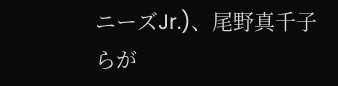ニーズJr.)、尾野真千子らが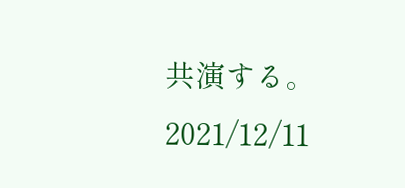共演する。
2021/12/11